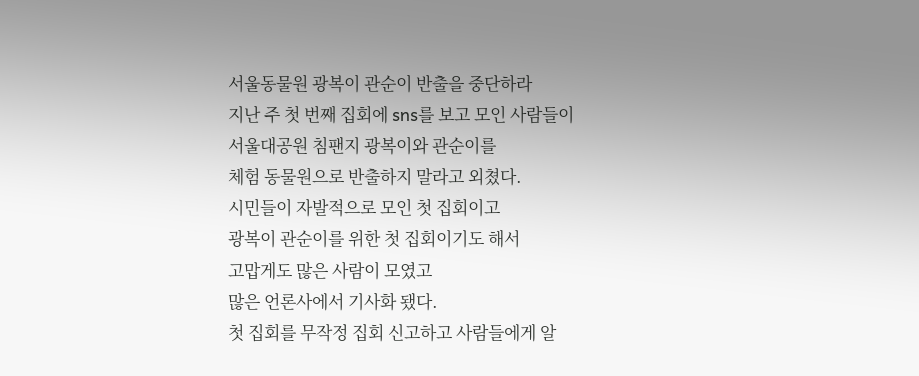서울동물원 광복이 관순이 반출을 중단하라
지난 주 첫 번째 집회에 sns를 보고 모인 사람들이
서울대공원 침팬지 광복이와 관순이를
체험 동물원으로 반출하지 말라고 외쳤다.
시민들이 자발적으로 모인 첫 집회이고
광복이 관순이를 위한 첫 집회이기도 해서
고맙게도 많은 사람이 모였고
많은 언론사에서 기사화 됐다.
첫 집회를 무작정 집회 신고하고 사람들에게 알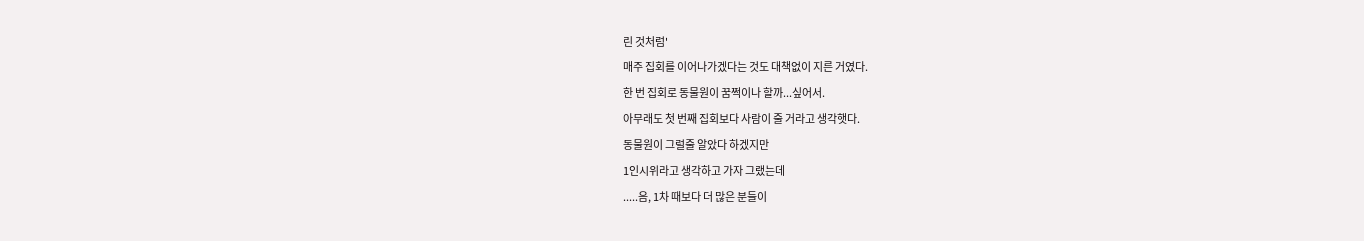린 것처럼'
매주 집회를 이어나가겠다는 것도 대책없이 지른 거였다.
한 번 집회로 동물원이 꿈쩍이나 할까...싶어서.
아무래도 첫 번째 집회보다 사람이 줄 거라고 생각햇다.
동물원이 그럴줄 알았다 하겠지만
1인시위라고 생각하고 가자 그랬는데
.....음, 1차 때보다 더 많은 분들이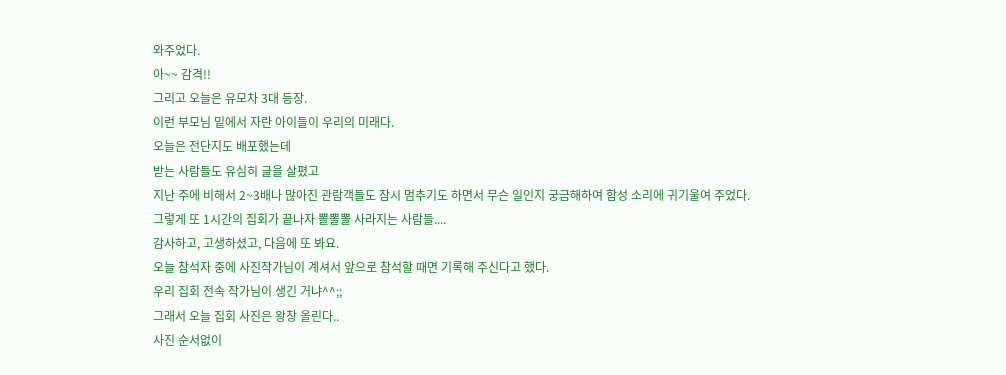와주었다.
아~~ 감격!!
그리고 오늘은 유모차 3대 등장.
이런 부모님 밑에서 자란 아이들이 우리의 미래다.
오늘은 전단지도 배포했는데
받는 사람들도 유심히 글을 살폈고
지난 주에 비해서 2~3배나 많아진 관람객들도 잠시 멈추기도 하면서 무슨 일인지 궁금해하여 함성 소리에 귀기울여 주었다.
그렇게 또 1시간의 집회가 끝나자 뽈뽈뽈 사라지는 사람들....
감사하고, 고생하셨고, 다음에 또 봐요.
오늘 참석자 중에 사진작가님이 계셔서 앞으로 참석할 때면 기록해 주신다고 했다.
우리 집회 전속 작가님이 생긴 거냐^^;;
그래서 오늘 집회 사진은 왕창 올린다..
사진 순서없이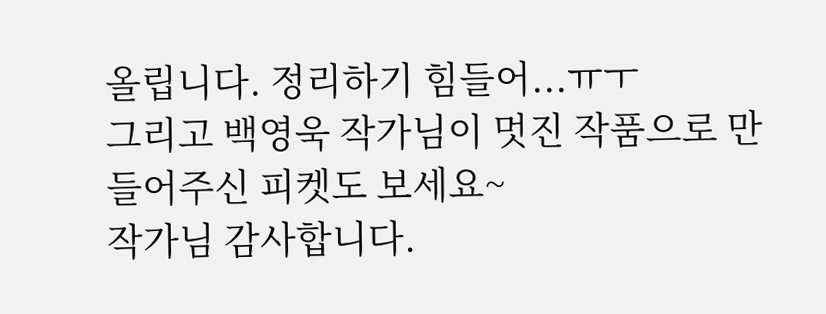올립니다. 정리하기 힘들어...ㅠㅜ
그리고 백영욱 작가님이 멋진 작품으로 만들어주신 피켓도 보세요~
작가님 감사합니다.